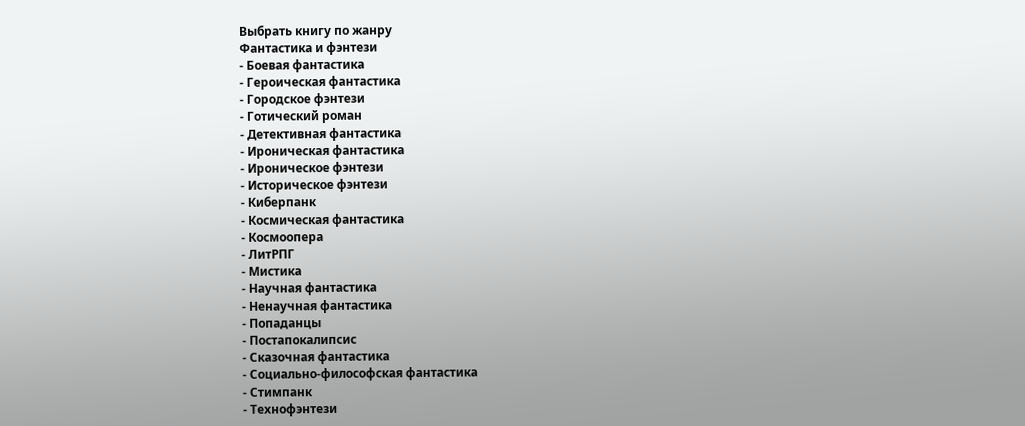Выбрать книгу по жанру
Фантастика и фэнтези
- Боевая фантастика
- Героическая фантастика
- Городское фэнтези
- Готический роман
- Детективная фантастика
- Ироническая фантастика
- Ироническое фэнтези
- Историческое фэнтези
- Киберпанк
- Космическая фантастика
- Космоопера
- ЛитРПГ
- Мистика
- Научная фантастика
- Ненаучная фантастика
- Попаданцы
- Постапокалипсис
- Сказочная фантастика
- Социально-философская фантастика
- Стимпанк
- Технофэнтези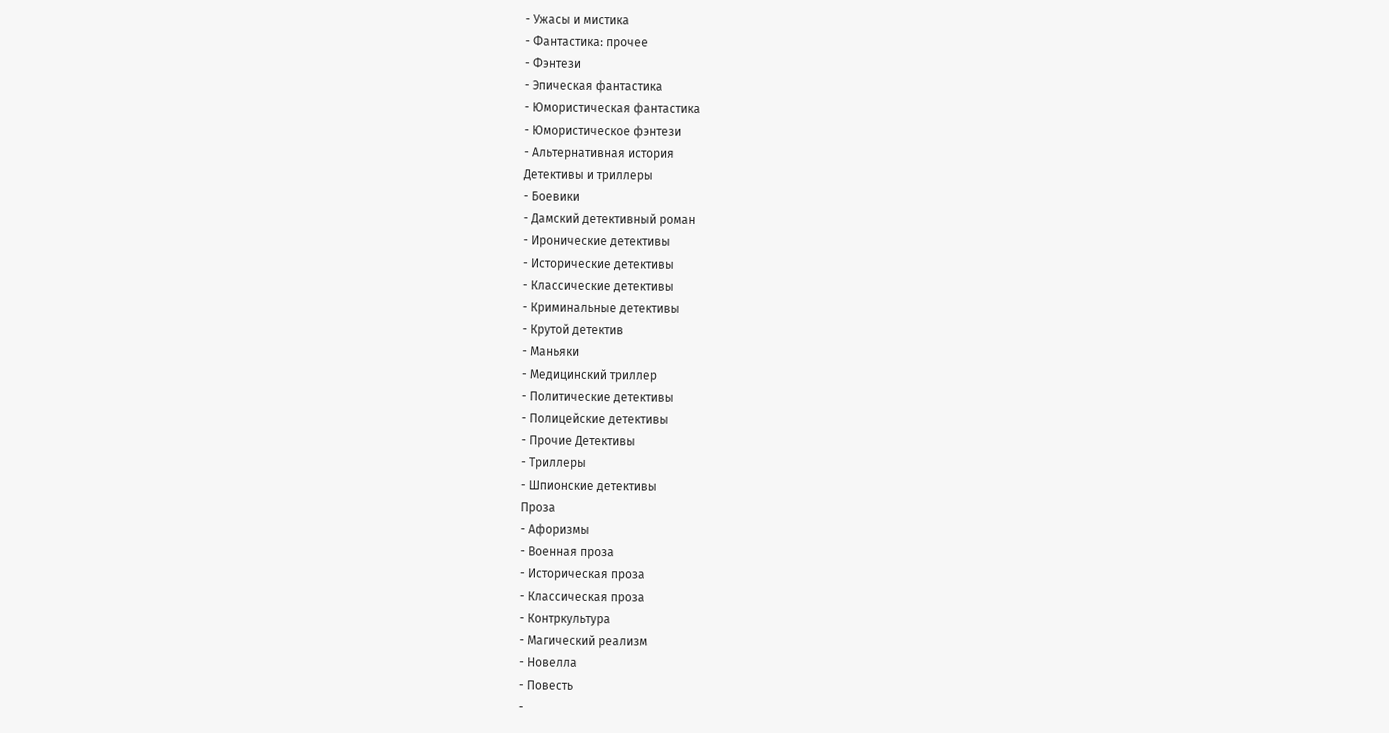- Ужасы и мистика
- Фантастика: прочее
- Фэнтези
- Эпическая фантастика
- Юмористическая фантастика
- Юмористическое фэнтези
- Альтернативная история
Детективы и триллеры
- Боевики
- Дамский детективный роман
- Иронические детективы
- Исторические детективы
- Классические детективы
- Криминальные детективы
- Крутой детектив
- Маньяки
- Медицинский триллер
- Политические детективы
- Полицейские детективы
- Прочие Детективы
- Триллеры
- Шпионские детективы
Проза
- Афоризмы
- Военная проза
- Историческая проза
- Классическая проза
- Контркультура
- Магический реализм
- Новелла
- Повесть
-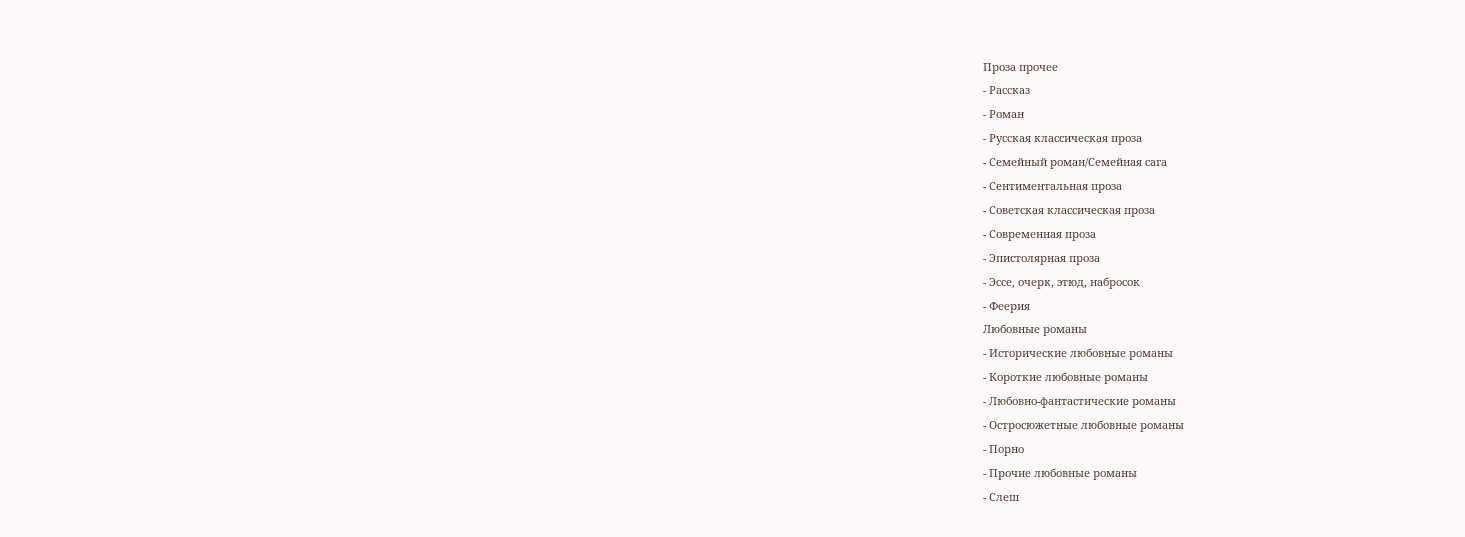Проза прочее
- Рассказ
- Роман
- Русская классическая проза
- Семейный роман/Семейная сага
- Сентиментальная проза
- Советская классическая проза
- Современная проза
- Эпистолярная проза
- Эссе, очерк, этюд, набросок
- Феерия
Любовные романы
- Исторические любовные романы
- Короткие любовные романы
- Любовно-фантастические романы
- Остросюжетные любовные романы
- Порно
- Прочие любовные романы
- Слеш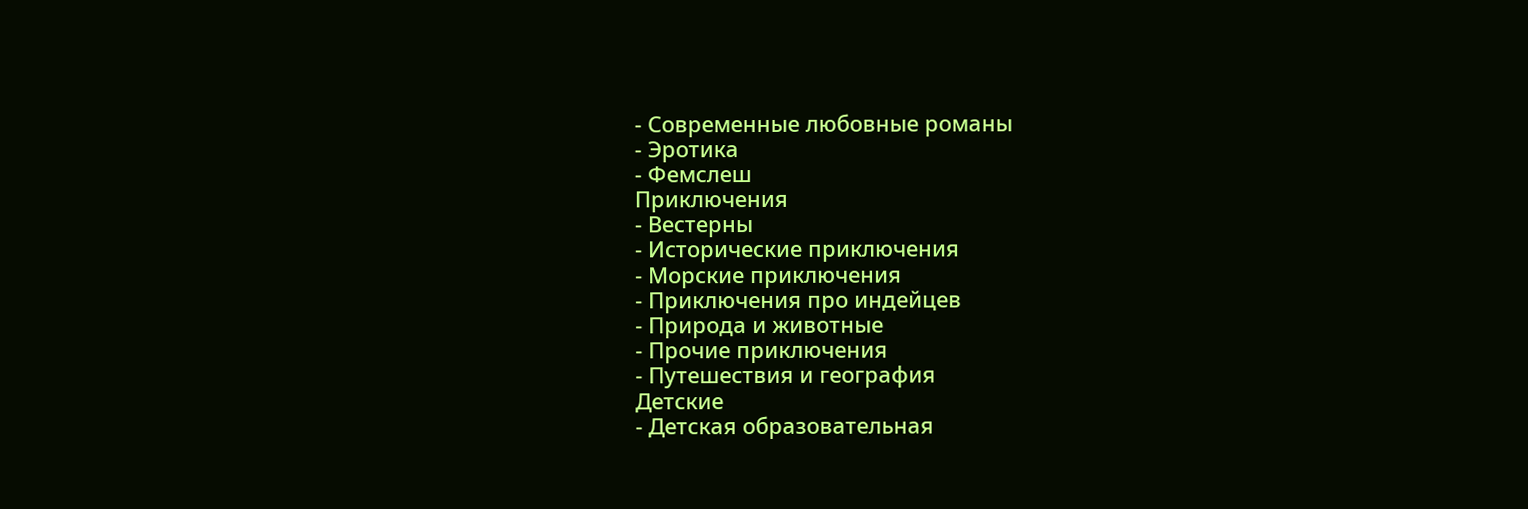- Современные любовные романы
- Эротика
- Фемслеш
Приключения
- Вестерны
- Исторические приключения
- Морские приключения
- Приключения про индейцев
- Природа и животные
- Прочие приключения
- Путешествия и география
Детские
- Детская образовательная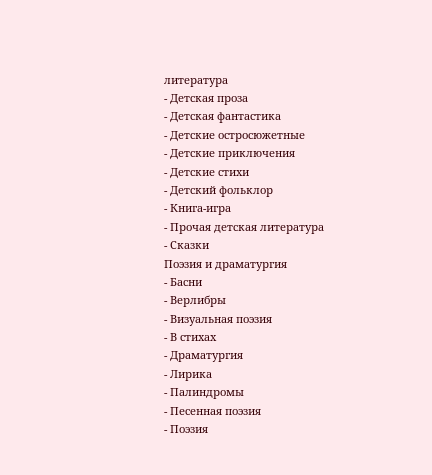литература
- Детская проза
- Детская фантастика
- Детские остросюжетные
- Детские приключения
- Детские стихи
- Детский фольклор
- Книга-игра
- Прочая детская литература
- Сказки
Поэзия и драматургия
- Басни
- Верлибры
- Визуальная поэзия
- В стихах
- Драматургия
- Лирика
- Палиндромы
- Песенная поэзия
- Поэзия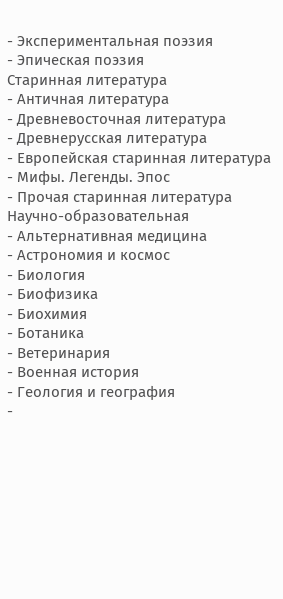- Экспериментальная поэзия
- Эпическая поэзия
Старинная литература
- Античная литература
- Древневосточная литература
- Древнерусская литература
- Европейская старинная литература
- Мифы. Легенды. Эпос
- Прочая старинная литература
Научно-образовательная
- Альтернативная медицина
- Астрономия и космос
- Биология
- Биофизика
- Биохимия
- Ботаника
- Ветеринария
- Военная история
- Геология и география
-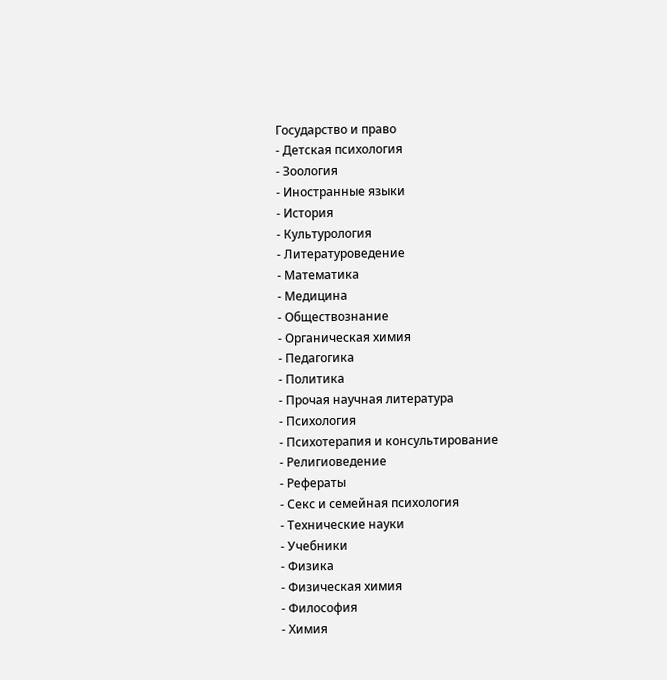Государство и право
- Детская психология
- Зоология
- Иностранные языки
- История
- Культурология
- Литературоведение
- Математика
- Медицина
- Обществознание
- Органическая химия
- Педагогика
- Политика
- Прочая научная литература
- Психология
- Психотерапия и консультирование
- Религиоведение
- Рефераты
- Секс и семейная психология
- Технические науки
- Учебники
- Физика
- Физическая химия
- Философия
- Химия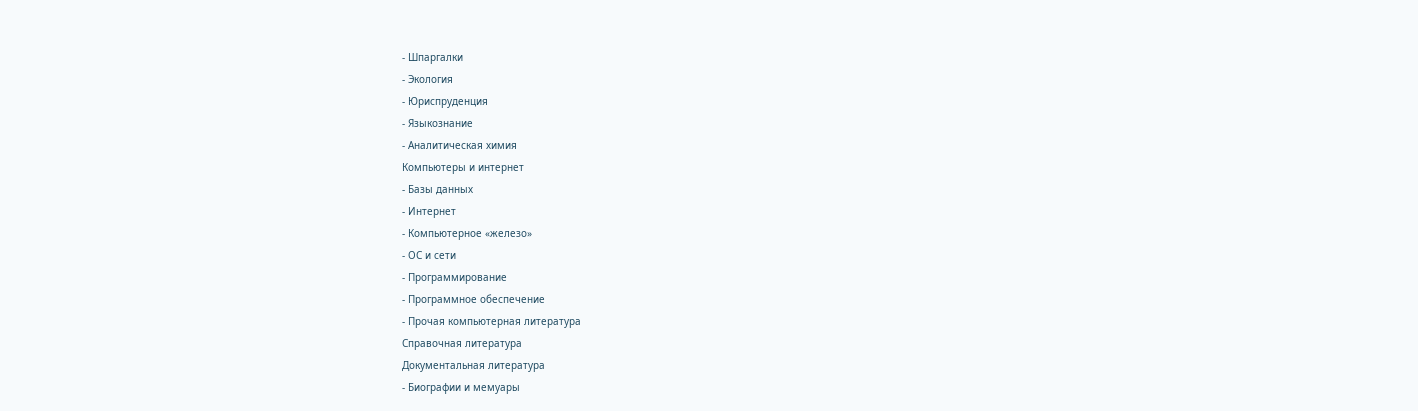- Шпаргалки
- Экология
- Юриспруденция
- Языкознание
- Аналитическая химия
Компьютеры и интернет
- Базы данных
- Интернет
- Компьютерное «железо»
- ОС и сети
- Программирование
- Программное обеспечение
- Прочая компьютерная литература
Справочная литература
Документальная литература
- Биографии и мемуары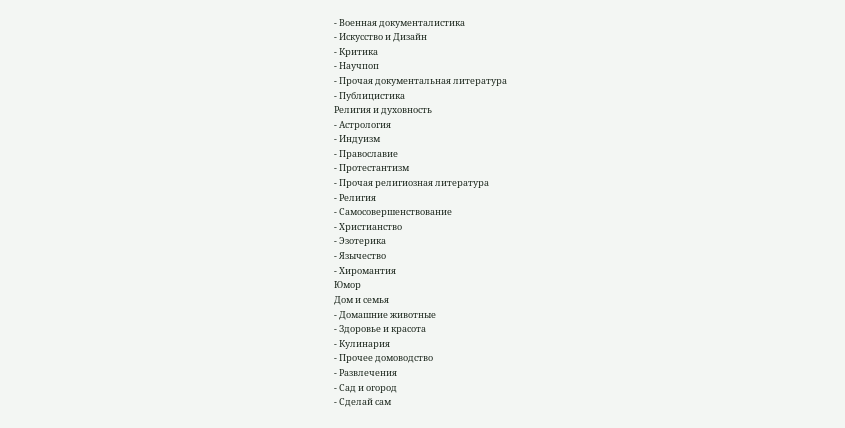- Военная документалистика
- Искусство и Дизайн
- Критика
- Научпоп
- Прочая документальная литература
- Публицистика
Религия и духовность
- Астрология
- Индуизм
- Православие
- Протестантизм
- Прочая религиозная литература
- Религия
- Самосовершенствование
- Христианство
- Эзотерика
- Язычество
- Хиромантия
Юмор
Дом и семья
- Домашние животные
- Здоровье и красота
- Кулинария
- Прочее домоводство
- Развлечения
- Сад и огород
- Сделай сам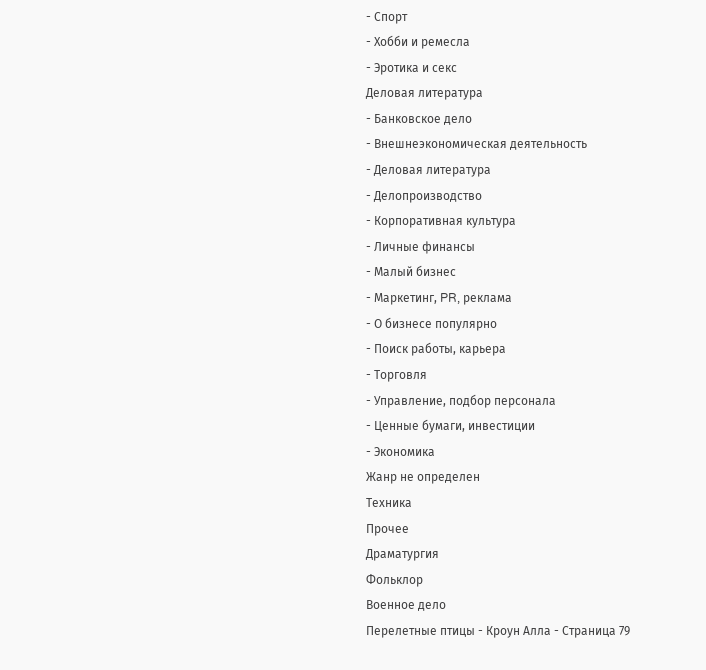- Спорт
- Хобби и ремесла
- Эротика и секс
Деловая литература
- Банковское дело
- Внешнеэкономическая деятельность
- Деловая литература
- Делопроизводство
- Корпоративная культура
- Личные финансы
- Малый бизнес
- Маркетинг, PR, реклама
- О бизнесе популярно
- Поиск работы, карьера
- Торговля
- Управление, подбор персонала
- Ценные бумаги, инвестиции
- Экономика
Жанр не определен
Техника
Прочее
Драматургия
Фольклор
Военное дело
Перелетные птицы - Кроун Алла - Страница 79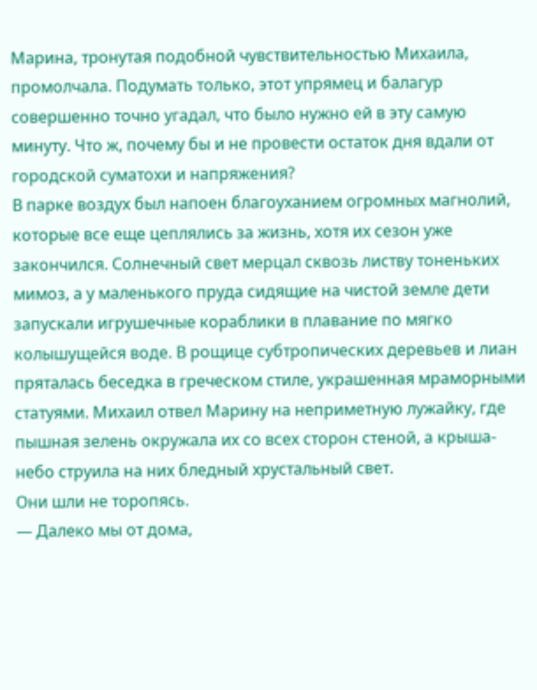Марина, тронутая подобной чувствительностью Михаила, промолчала. Подумать только, этот упрямец и балагур совершенно точно угадал, что было нужно ей в эту самую минуту. Что ж, почему бы и не провести остаток дня вдали от городской суматохи и напряжения?
В парке воздух был напоен благоуханием огромных магнолий, которые все еще цеплялись за жизнь, хотя их сезон уже закончился. Солнечный свет мерцал сквозь листву тоненьких мимоз, а у маленького пруда сидящие на чистой земле дети запускали игрушечные кораблики в плавание по мягко колышущейся воде. В рощице субтропических деревьев и лиан пряталась беседка в греческом стиле, украшенная мраморными статуями. Михаил отвел Марину на неприметную лужайку, где пышная зелень окружала их со всех сторон стеной, а крыша-небо струила на них бледный хрустальный свет.
Они шли не торопясь.
— Далеко мы от дома,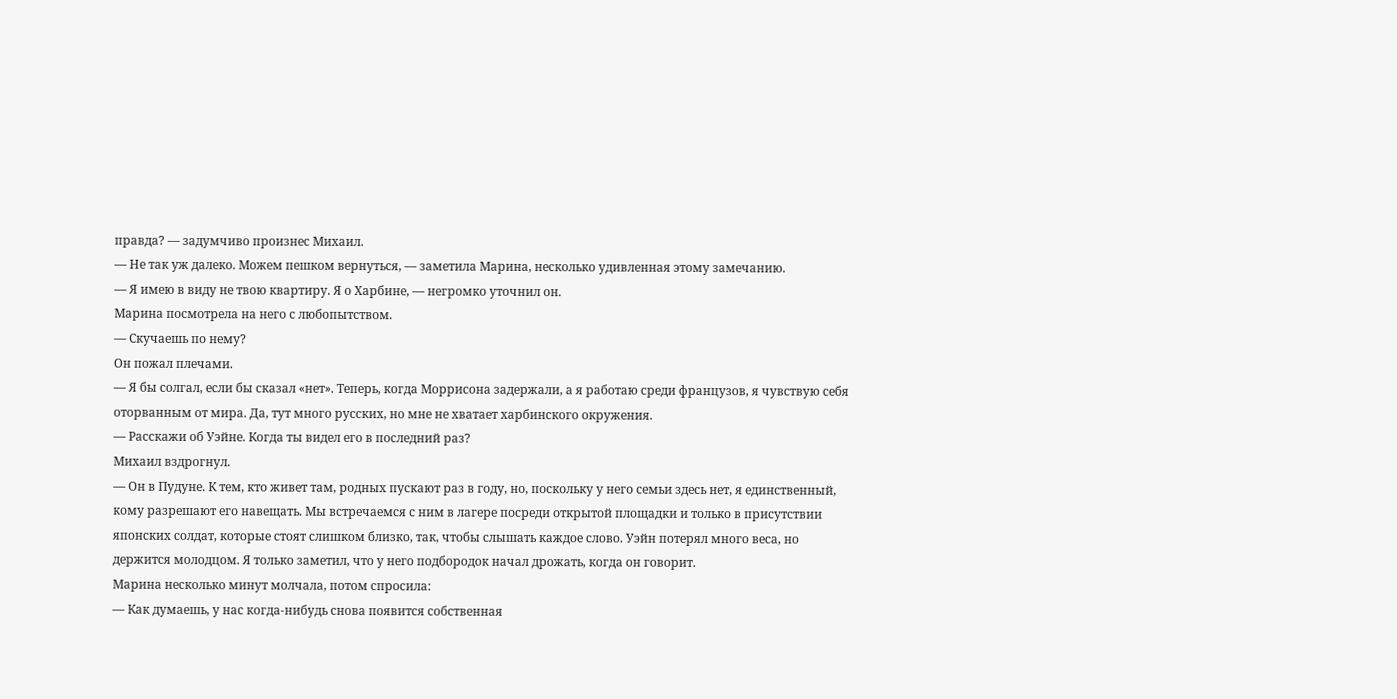правда? — задумчиво произнес Михаил.
— Не так уж далеко. Можем пешком вернуться, — заметила Марина, несколько удивленная этому замечанию.
— Я имею в виду не твою квартиру. Я о Харбине, — негромко уточнил он.
Марина посмотрела на него с любопытством.
— Скучаешь по нему?
Он пожал плечами.
— Я бы солгал, если бы сказал «нет». Теперь, когда Моррисона задержали, а я работаю среди французов, я чувствую себя оторванным от мира. Да, тут много русских, но мне не хватает харбинского окружения.
— Расскажи об Уэйне. Когда ты видел его в последний раз?
Михаил вздрогнул.
— Он в Пудуне. К тем, кто живет там, родных пускают раз в году, но, поскольку у него семьи здесь нет, я единственный, кому разрешают его навещать. Мы встречаемся с ним в лагере посреди открытой площадки и только в присутствии японских солдат, которые стоят слишком близко, так, чтобы слышать каждое слово. Уэйн потерял много веса, но держится молодцом. Я только заметил, что у него подбородок начал дрожать, когда он говорит.
Марина несколько минут молчала, потом спросила:
— Как думаешь, у нас когда-нибудь снова появится собственная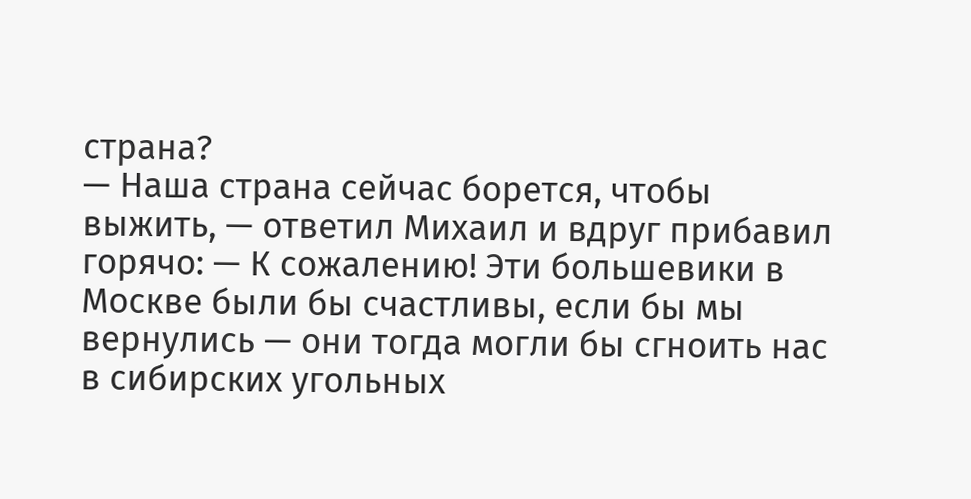страна?
— Наша страна сейчас борется, чтобы выжить, — ответил Михаил и вдруг прибавил горячо: — К сожалению! Эти большевики в Москве были бы счастливы, если бы мы вернулись — они тогда могли бы сгноить нас в сибирских угольных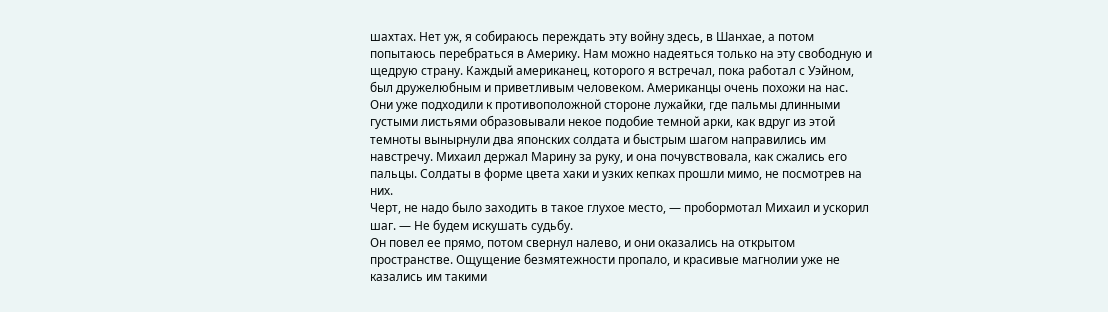шахтах. Нет уж, я собираюсь переждать эту войну здесь, в Шанхае, а потом попытаюсь перебраться в Америку. Нам можно надеяться только на эту свободную и щедрую страну. Каждый американец, которого я встречал, пока работал с Уэйном, был дружелюбным и приветливым человеком. Американцы очень похожи на нас.
Они уже подходили к противоположной стороне лужайки, где пальмы длинными густыми листьями образовывали некое подобие темной арки, как вдруг из этой темноты вынырнули два японских солдата и быстрым шагом направились им навстречу. Михаил держал Марину за руку, и она почувствовала, как сжались его пальцы. Солдаты в форме цвета хаки и узких кепках прошли мимо, не посмотрев на них.
Черт, не надо было заходить в такое глухое место, — пробормотал Михаил и ускорил шаг. — Не будем искушать судьбу.
Он повел ее прямо, потом свернул налево, и они оказались на открытом пространстве. Ощущение безмятежности пропало, и красивые магнолии уже не казались им такими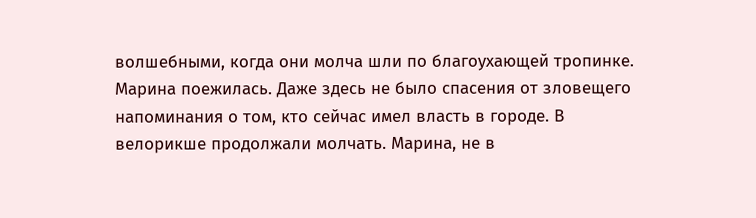волшебными, когда они молча шли по благоухающей тропинке.
Марина поежилась. Даже здесь не было спасения от зловещего напоминания о том, кто сейчас имел власть в городе. В велорикше продолжали молчать. Марина, не в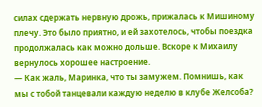силах сдержать нервную дрожь, прижалась к Мишиному плечу. Это было приятно, и ей захотелось, чтобы поездка продолжалась как можно дольше. Вскоре к Михаилу вернулось хорошее настроение.
— Как жаль, Маринка, что ты замужем. Помнишь, как мы с тобой танцевали каждую неделю в клубе Желсоба?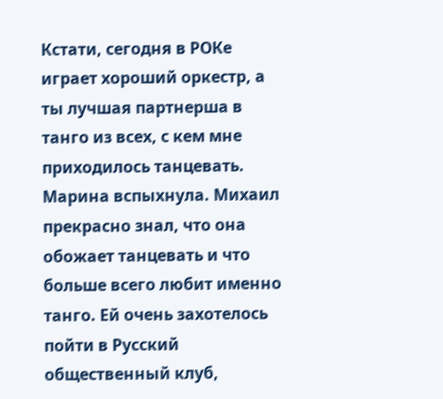Кстати, сегодня в РОКе играет хороший оркестр, а ты лучшая партнерша в танго из всех, с кем мне приходилось танцевать.
Марина вспыхнула. Михаил прекрасно знал, что она обожает танцевать и что больше всего любит именно танго. Ей очень захотелось пойти в Русский общественный клуб,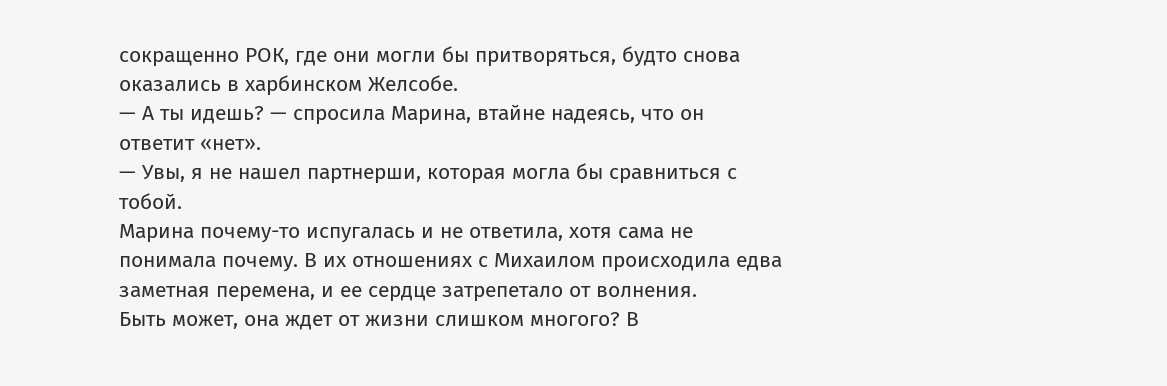сокращенно РОК, где они могли бы притворяться, будто снова оказались в харбинском Желсобе.
— А ты идешь? — спросила Марина, втайне надеясь, что он ответит «нет».
— Увы, я не нашел партнерши, которая могла бы сравниться с тобой.
Марина почему-то испугалась и не ответила, хотя сама не понимала почему. В их отношениях с Михаилом происходила едва заметная перемена, и ее сердце затрепетало от волнения.
Быть может, она ждет от жизни слишком многого? В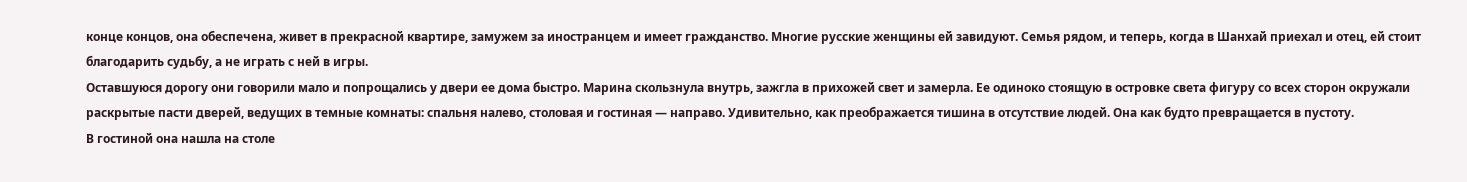конце концов, она обеспечена, живет в прекрасной квартире, замужем за иностранцем и имеет гражданство. Многие русские женщины ей завидуют. Семья рядом, и теперь, когда в Шанхай приехал и отец, ей стоит благодарить судьбу, а не играть с ней в игры.
Оставшуюся дорогу они говорили мало и попрощались у двери ее дома быстро. Марина скользнула внутрь, зажгла в прихожей свет и замерла. Ее одиноко стоящую в островке света фигуру со всех сторон окружали раскрытые пасти дверей, ведущих в темные комнаты: спальня налево, столовая и гостиная — направо. Удивительно, как преображается тишина в отсутствие людей. Она как будто превращается в пустоту.
В гостиной она нашла на столе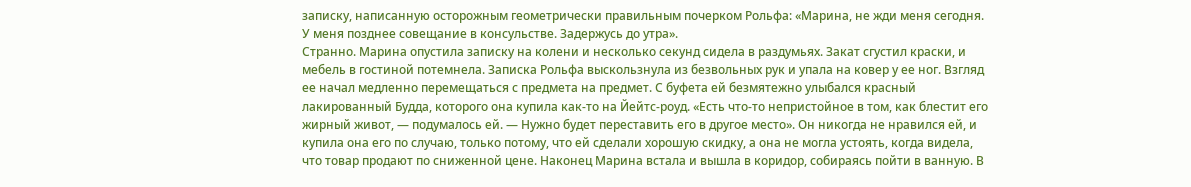записку, написанную осторожным геометрически правильным почерком Рольфа: «Марина, не жди меня сегодня. У меня позднее совещание в консульстве. Задержусь до утра».
Странно. Марина опустила записку на колени и несколько секунд сидела в раздумьях. Закат сгустил краски, и мебель в гостиной потемнела. Записка Рольфа выскользнула из безвольных рук и упала на ковер у ее ног. Взгляд ее начал медленно перемещаться с предмета на предмет. С буфета ей безмятежно улыбался красный лакированный Будда, которого она купила как-то на Йейтс-роуд. «Есть что-то непристойное в том, как блестит его жирный живот, — подумалось ей. — Нужно будет переставить его в другое место». Он никогда не нравился ей, и купила она его по случаю, только потому, что ей сделали хорошую скидку, а она не могла устоять, когда видела, что товар продают по сниженной цене. Наконец Марина встала и вышла в коридор, собираясь пойти в ванную. В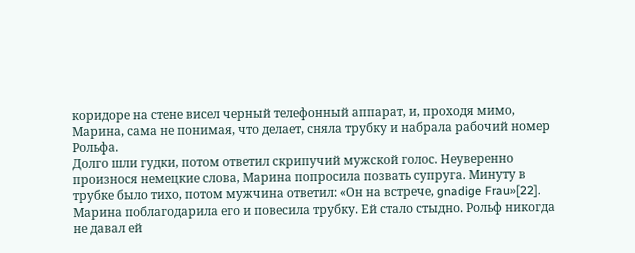коридоре на стене висел черный телефонный аппарат, и, проходя мимо, Марина, сама не понимая, что делает, сняла трубку и набрала рабочий номер Рольфа.
Долго шли гудки, потом ответил скрипучий мужской голос. Неуверенно произнося немецкие слова, Марина попросила позвать супруга. Минуту в трубке было тихо, потом мужчина ответил: «Он на встрече, gnadige Frau»[22].
Марина поблагодарила его и повесила трубку. Ей стало стыдно. Рольф никогда не давал ей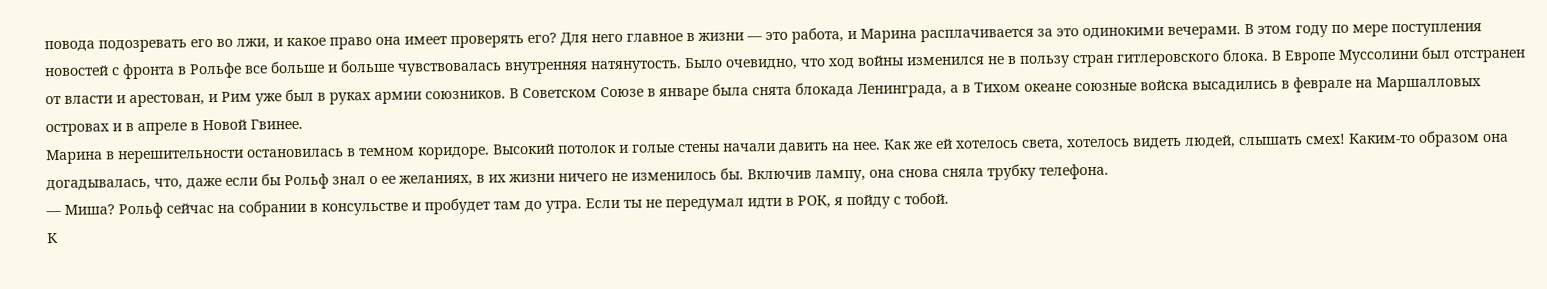повода подозревать его во лжи, и какое право она имеет проверять его? Для него главное в жизни — это работа, и Марина расплачивается за это одинокими вечерами. В этом году по мере поступления новостей с фронта в Рольфе все больше и больше чувствовалась внутренняя натянутость. Было очевидно, что ход войны изменился не в пользу стран гитлеровского блока. В Европе Муссолини был отстранен от власти и арестован, и Рим уже был в руках армии союзников. В Советском Союзе в январе была снята блокада Ленинграда, а в Тихом океане союзные войска высадились в феврале на Маршалловых островах и в апреле в Новой Гвинее.
Марина в нерешительности остановилась в темном коридоре. Высокий потолок и голые стены начали давить на нее. Как же ей хотелось света, хотелось видеть людей, слышать смех! Каким-то образом она догадывалась, что, даже если бы Рольф знал о ее желаниях, в их жизни ничего не изменилось бы. Включив лампу, она снова сняла трубку телефона.
— Миша? Рольф сейчас на собрании в консульстве и пробудет там до утра. Если ты не передумал идти в РОК, я пойду с тобой.
К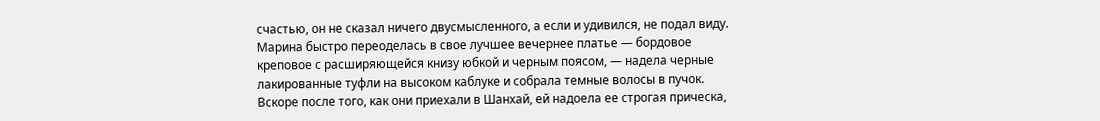счастью, он не сказал ничего двусмысленного, а если и удивился, не подал виду.
Марина быстро переоделась в свое лучшее вечернее платье — бордовое креповое с расширяющейся книзу юбкой и черным поясом, — надела черные лакированные туфли на высоком каблуке и собрала темные волосы в пучок. Вскоре после того, как они приехали в Шанхай, ей надоела ее строгая прическа,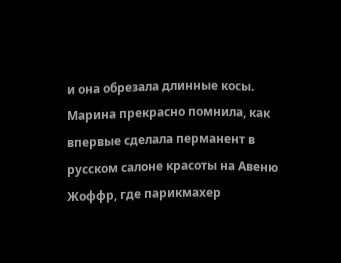и она обрезала длинные косы. Марина прекрасно помнила, как впервые сделала перманент в русском салоне красоты на Авеню Жоффр, где парикмахер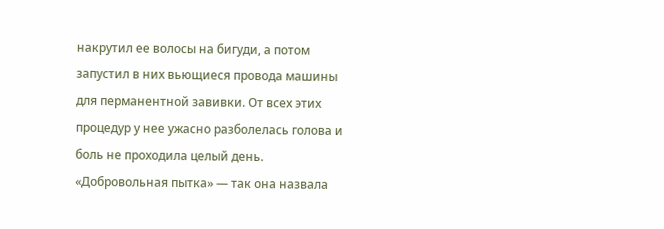накрутил ее волосы на бигуди, а потом запустил в них вьющиеся провода машины для перманентной завивки. От всех этих процедур у нее ужасно разболелась голова и боль не проходила целый день. «Добровольная пытка» — так она назвала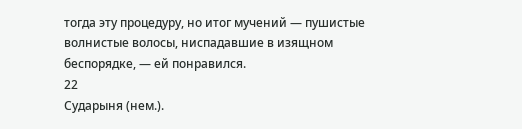тогда эту процедуру, но итог мучений — пушистые волнистые волосы, ниспадавшие в изящном беспорядке, — ей понравился.
22
Сударыня (нем.).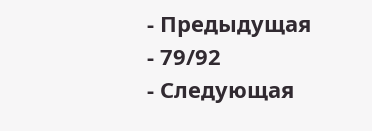- Предыдущая
- 79/92
- Следующая